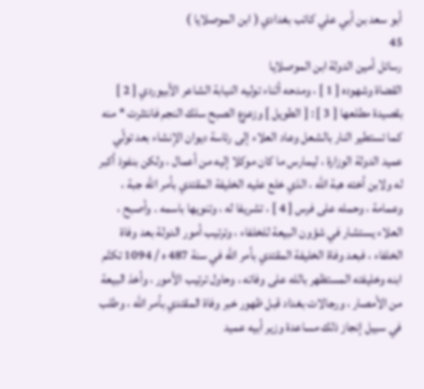أبو سعد بن أبي علي كاتب بغدادي ( ابن الموصلايا )
45
رسائل أمين الدولة ابن الموصلايا
القضاة وشهوده [ 1 ] ، ومدحه أثناء توليه النيابة الشاعر الأبيوردي [ 2 ] بقصيدة مطلعها [ 3 ] : [ الطويل ] وزعزع الصبح سلك النجم فانتثرت * منه كما تستطير النار بالشعل وعاد العلاء إلى رئاسة ديوان الإنشاء بعد تولّي عميد الدولة الوزارة ، ليمارس ما كان موكلا إليه من أعمال ، ولكن بنفوذ أكبر له ولابن أخته هبة الله ، الذي خلع عليه الخليفة المقتدي بأمر الله جبة ، وعمامة ، وحمله على فرس [ 4 ] ، تشريفا له ، وتنويها باسمه . وأصبح ، العلاء يستشار في شؤون البيعة للخلفاء ، وترتيب أمور الدولة بعد وفاة الخلفاء ، فبعد وفاة الخليفة المقتدي بأمر الله في سنة 487 ه / 1094 تكتّم ابنه وخليفته المستظهر بالله على وفاته ، وحاول ترتيب الأمور ، وأخذ البيعة من الأمصار ، ورجالات بغداد قبل ظهور خبر وفاة المقتدي بأمر الله ، وطلب في سبيل إنجاز ذلك مساعدة وزير أبيه عميد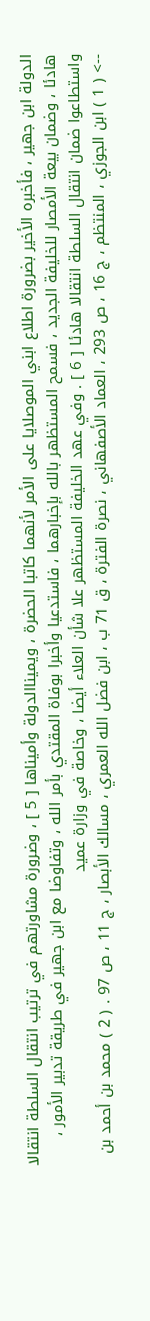الدولة ابن جهير ، فأخبره الأخير بضرورة اطلاع ابني الموصلايا على الأمر لأنهما كاتبا الحضرة ، ويميناالدولة وأميناها [ 5 ] ، وضرورة مشاورتهم في ترتيب انتقال السلطة انتقالا هادئا ، وضمان بيعة الأمصار للخليفة الجديد ، فسمح المستظهر بالله بإخبارهما ، فاستدعيا وأخبرا بوفاة المقتدي بأمر الله ، وتفاوضا مع ابن جهير في طريقة تدبير الأمور ، واستطاعوا ضمان انتقال السلطة انتقالا هادئا [ 6 ] . وفي عهد الخليفة المستظهر علا شأن العلاء أيضا ، وخاصة في وزارة عميد
--> ( 1 ) ابن الجوزي ، المنتظم ، ج 16 ، ص 293 ، العماد الأصفهاني ، نصرة الفترة ، ق 71 ب ، ابن فضل الله العمري ، مسالك الأبصار ، ج 11 ، ص 97 . ( 2 ) محمد بن أحمد بن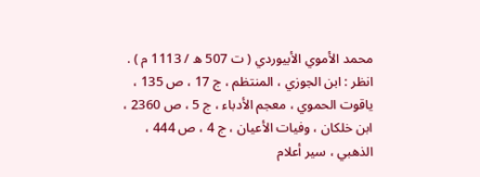محمد الأموي الأبيوردي ( ت 507 ه / 1113 م ) . انظر : ابن الجوزي ، المنتظم ، ج 17 ، ص 135 ، ياقوت الحموي ، معجم الأدباء ، ج 5 ، ص 2360 ، ابن خلكان ، وفيات الأعيان ، ج 4 ، ص 444 ، الذهبي ، سير أعلام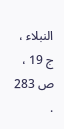النبلاء ، ج 19 ، ص 283 .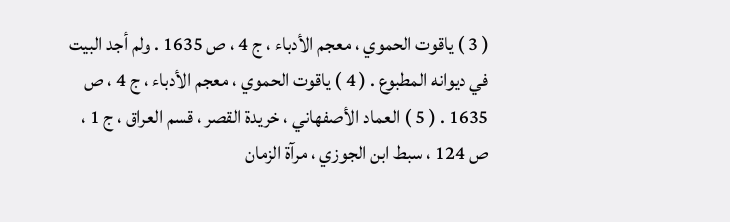( 3 ) ياقوت الحموي ، معجم الأدباء ، ج 4 ، ص 1635 . ولم أجد البيت في ديوانه المطبوع . ( 4 ) ياقوت الحموي ، معجم الأدباء ، ج 4 ، ص 1635 . ( 5 ) العماد الأصفهاني ، خريدة القصر ، قسم العراق ، ج 1 ، ص 124 ، سبط ابن الجوزي ، مرآة الزمان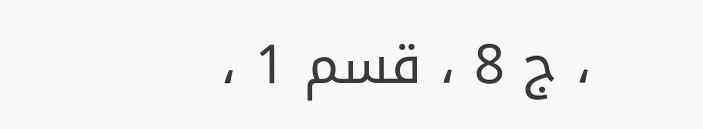، ج 8 ، قسم 1 ،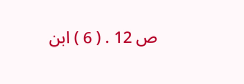ص 12 . ( 6 ) ابن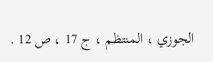الجوزي ، المنتظم ، ج 17 ، ص 12 .